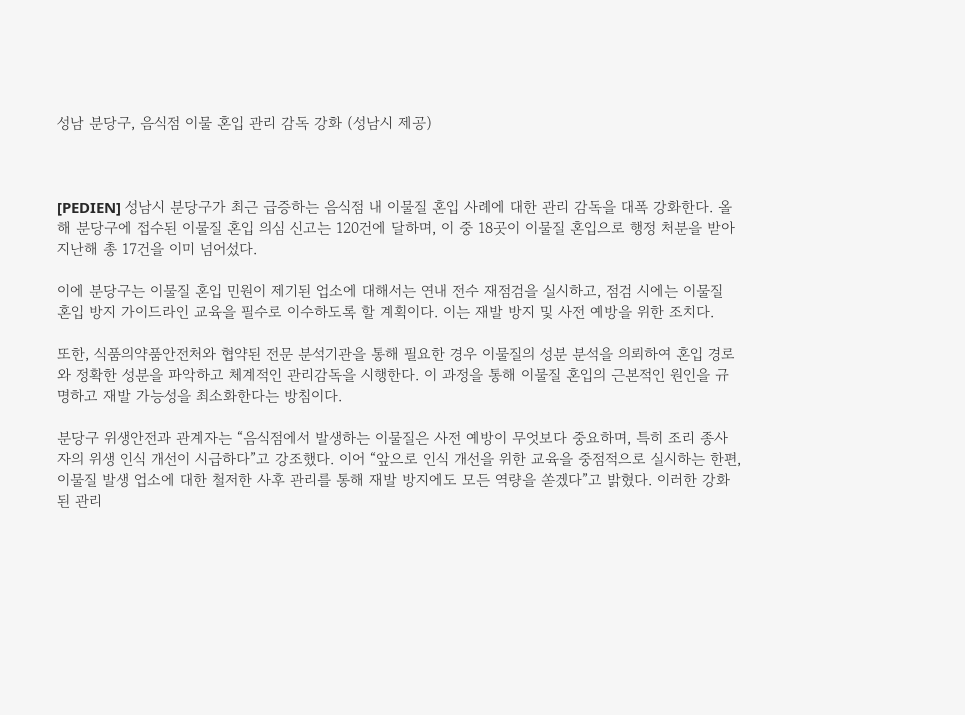성남 분당구, 음식점 이물 혼입 관리 감독 강화 (성남시 제공)



[PEDIEN] 성남시 분당구가 최근 급증하는 음식점 내 이물질 혼입 사례에 대한 관리 감독을 대폭 강화한다. 올해 분당구에 접수된 이물질 혼입 의심 신고는 120건에 달하며, 이 중 18곳이 이물질 혼입으로 행정 처분을 받아 지난해 총 17건을 이미 넘어섰다.

이에 분당구는 이물질 혼입 민원이 제기된 업소에 대해서는 연내 전수 재점검을 실시하고, 점검 시에는 이물질 혼입 방지 가이드라인 교육을 필수로 이수하도록 할 계획이다. 이는 재발 방지 및 사전 예방을 위한 조치다.

또한, 식품의약품안전처와 협약된 전문 분석기관을 통해 필요한 경우 이물질의 성분 분석을 의뢰하여 혼입 경로와 정확한 성분을 파악하고 체계적인 관리감독을 시행한다. 이 과정을 통해 이물질 혼입의 근본적인 원인을 규명하고 재발 가능성을 최소화한다는 방침이다.

분당구 위생안전과 관계자는 “음식점에서 발생하는 이물질은 사전 예방이 무엇보다 중요하며, 특히 조리 종사자의 위생 인식 개선이 시급하다”고 강조했다. 이어 “앞으로 인식 개선을 위한 교육을 중점적으로 실시하는 한편, 이물질 발생 업소에 대한 철저한 사후 관리를 통해 재발 방지에도 모든 역량을 쏟겠다”고 밝혔다. 이러한 강화된 관리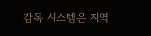감독 시스템은 지역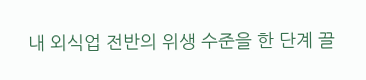내 외식업 전반의 위생 수준을 한 단계 끌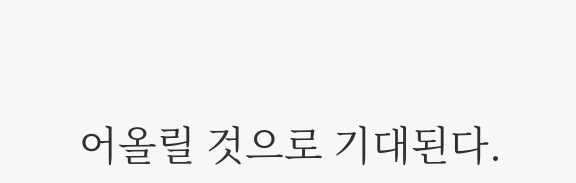어올릴 것으로 기대된다.